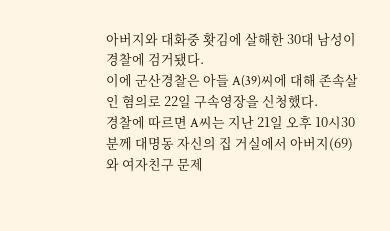아버지와 대화중 홧김에 살해한 30대 남성이 경찰에 검거됐다.
이에 군산경찰은 아들 A(39)씨에 대해 존속살인 혐의로 22일 구속영장을 신청했다.
경찰에 따르면 A씨는 지난 21일 오후 10시30분께 대명동 자신의 집 거실에서 아버지(69)와 여자친구 문제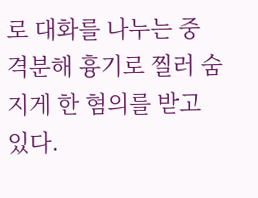로 대화를 나누는 중 격분해 흉기로 찔러 숨지게 한 혐의를 받고 있다.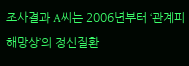조사결과 A씨는 2006년부터 ‘관계피해망상’의 정신질환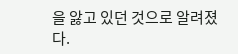을 앓고 있던 것으로 알려졌다.